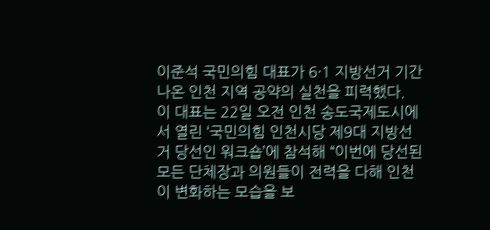이준석 국민의힘 대표가 6·1 지방선거 기간 나온 인천 지역 공약의 실천을 피력했다. 이 대표는 22일 오전 인천 송도국제도시에서 열린 ‘국민의힘 인천시당 제9대 지방선거 당선인 워크숍’에 참석해 “이번에 당선된 모든 단체장과 의원들이 전력을 다해 인천이 변화하는 모습을 보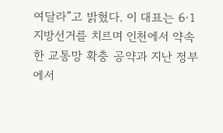여달라”고 밝혔다. 이 대표는 6·1 지방선거를 치르며 인천에서 약속한 교통망 확충 공약과 지난 정부에서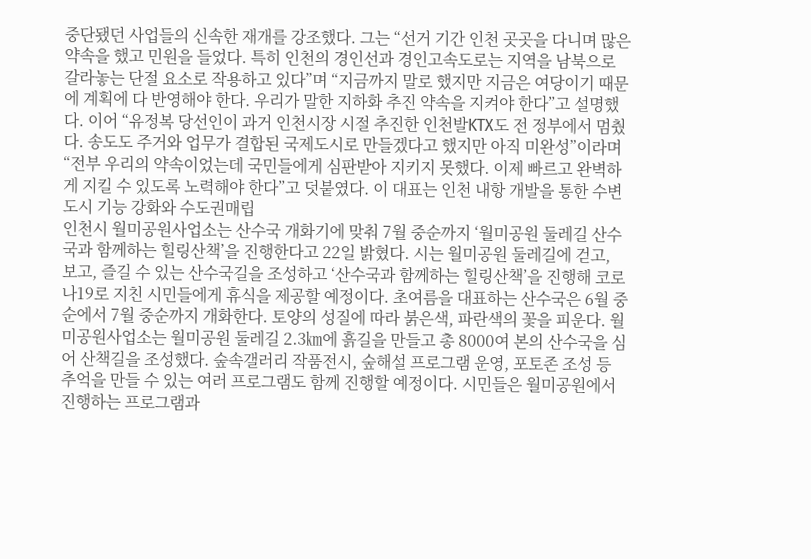중단됐던 사업들의 신속한 재개를 강조했다. 그는 “선거 기간 인천 곳곳을 다니며 많은 약속을 했고 민원을 들었다. 특히 인천의 경인선과 경인고속도로는 지역을 남북으로 갈라놓는 단절 요소로 작용하고 있다”며 “지금까지 말로 했지만 지금은 여당이기 때문에 계획에 다 반영해야 한다. 우리가 말한 지하화 추진 약속을 지켜야 한다”고 설명했다. 이어 “유정복 당선인이 과거 인천시장 시절 추진한 인천발KTX도 전 정부에서 멈췄다. 송도도 주거와 업무가 결합된 국제도시로 만들겠다고 했지만 아직 미완성”이라며 “전부 우리의 약속이었는데 국민들에게 심판받아 지키지 못했다. 이제 빠르고 완벽하게 지킬 수 있도록 노력해야 한다”고 덧붙였다. 이 대표는 인천 내항 개발을 통한 수변도시 기능 강화와 수도권매립
인천시 월미공원사업소는 산수국 개화기에 맞춰 7월 중순까지 ‘월미공원 둘레길 산수국과 함께하는 힐링산책’을 진행한다고 22일 밝혔다. 시는 월미공원 둘레길에 걷고, 보고, 즐길 수 있는 산수국길을 조성하고 ‘산수국과 함께하는 힐링산책’을 진행해 코로나19로 지친 시민들에게 휴식을 제공할 예정이다. 초여름을 대표하는 산수국은 6월 중순에서 7월 중순까지 개화한다. 토양의 성질에 따라 붉은색, 파란색의 꽃을 피운다. 월미공원사업소는 월미공원 둘레길 2.3㎞에 흙길을 만들고 총 8000여 본의 산수국을 심어 산책길을 조성했다. 숲속갤러리 작품전시, 숲해설 프로그램 운영, 포토존 조성 등 추억을 만들 수 있는 여러 프로그램도 함께 진행할 예정이다. 시민들은 월미공원에서 진행하는 프로그램과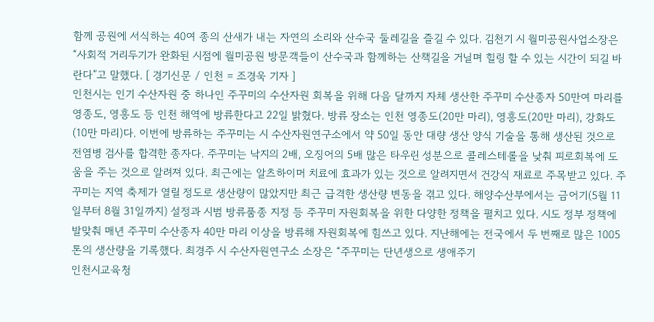함께 공원에 서식하는 40여 종의 산새가 내는 자연의 소리와 산수국 둘레길을 즐길 수 있다. 김천기 시 월미공원사업소장은 “사회적 거리두기가 완화된 시점에 월미공원 방문객들이 산수국과 함께하는 산책길을 거닐며 힐링 할 수 있는 시간이 되길 바란다”고 말했다. [ 경기신문 / 인천 = 조경욱 기자 ]
인천시는 인기 수산자원 중 하나인 주꾸미의 수산자원 회복을 위해 다음 달까지 자체 생산한 주꾸미 수산종자 50만여 마리를 영종도, 영흥도 등 인천 해역에 방류한다고 22일 밝혔다. 방류 장소는 인천 영종도(20만 마리), 영흥도(20만 마리), 강화도(10만 마리)다. 이번에 방류하는 주꾸미는 시 수산자원연구소에서 약 50일 동안 대량 생산 양식 기술을 통해 생산된 것으로 전염병 검사를 합격한 종자다. 주꾸미는 낙지의 2배, 오징어의 5배 많은 타우린 성분으로 콜레스테롤을 낮춰 피로회복에 도움을 주는 것으로 알려져 있다. 최근에는 알츠하이머 치료에 효과가 있는 것으로 알려지면서 건강식 재료로 주목받고 있다. 주꾸미는 지역 축제가 열릴 정도로 생산량이 많았지만 최근 급격한 생산량 변동을 겪고 있다. 해양수산부에서는 금어기(5월 11일부터 8월 31일까지) 설정과 시범 방류품종 지정 등 주꾸미 자원회복을 위한 다양한 정책을 펼치고 있다. 시도 정부 정책에 발맞춰 매년 주꾸미 수산종자 40만 마리 이상을 방류해 자원회복에 힘쓰고 있다. 지난해에는 전국에서 두 번째로 많은 1005톤의 생산량을 기록했다. 최경주 시 수산자원연구소 소장은 “주꾸미는 단년생으로 생애주기
인천시교육청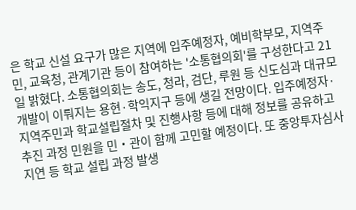은 학교 신설 요구가 많은 지역에 입주예정자, 예비학부모, 지역주민, 교육청, 관계기관 등이 참여하는 '소통협의회'를 구성한다고 21일 밝혔다. 소통협의회는 송도, 청라, 검단, 루원 등 신도심과 대규모 개발이 이뤄지는 용현·학익지구 등에 생길 전망이다. 입주예정자·지역주민과 학교설립절차 및 진행사항 등에 대해 정보를 공유하고 추진 과정 민원을 민‧관이 함께 고민할 예정이다. 또 중앙투자심사 지연 등 학교 설립 과정 발생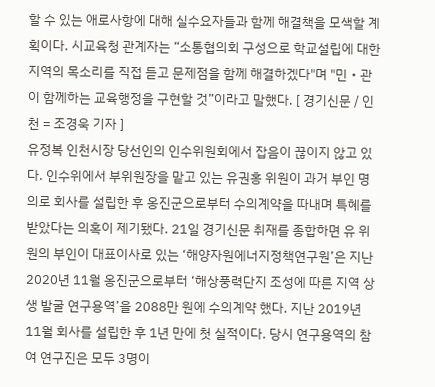할 수 있는 애로사항에 대해 실수요자들과 함께 해결책을 모색할 계획이다. 시교육청 관계자는 “소통협의회 구성으로 학교설립에 대한 지역의 목소리를 직접 듣고 문제점을 함께 해결하겠다"며 "민‧관이 함께하는 교육행정을 구현할 것”이라고 말했다. [ 경기신문 / 인천 = 조경욱 기자 ]
유정복 인천시장 당선인의 인수위원회에서 잡음이 끊이지 않고 있다. 인수위에서 부위원장을 맡고 있는 유권홍 위원이 과거 부인 명의로 회사를 설립한 후 옹진군으로부터 수의계약을 따내며 특혜를 받았다는 의혹이 제기됐다. 21일 경기신문 취재를 종합하면 유 위원의 부인이 대표이사로 있는 ‘해양자원에너지정책연구원’은 지난 2020년 11월 옹진군으로부터 ‘해상풍력단지 조성에 따른 지역 상생 발굴 연구용역’을 2088만 원에 수의계약 했다. 지난 2019년 11월 회사를 설립한 후 1년 만에 첫 실적이다. 당시 연구용역의 참여 연구진은 모두 3명이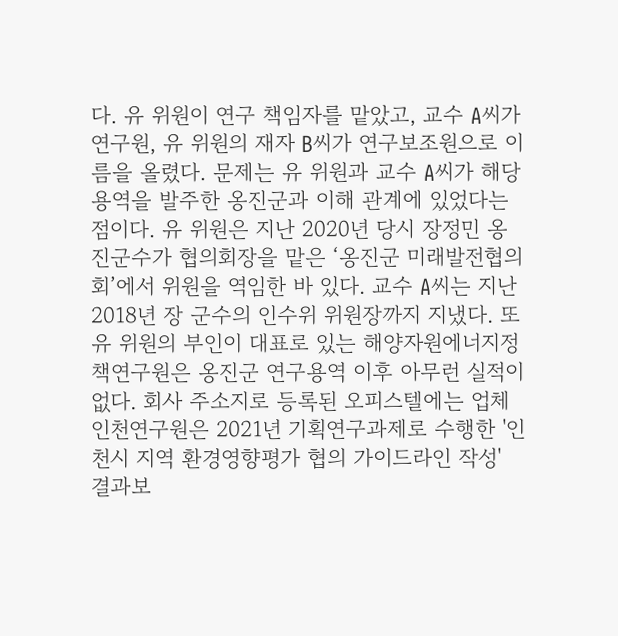다. 유 위원이 연구 책임자를 맡았고, 교수 A씨가 연구원, 유 위원의 재자 B씨가 연구보조원으로 이름을 올렸다. 문제는 유 위원과 교수 A씨가 해당 용역을 발주한 옹진군과 이해 관계에 있었다는 점이다. 유 위원은 지난 2020년 당시 장정민 옹진군수가 협의회장을 맡은 ‘옹진군 미래발전협의회’에서 위원을 역임한 바 있다. 교수 A씨는 지난 2018년 장 군수의 인수위 위원장까지 지냈다. 또 유 위원의 부인이 대표로 있는 해양자원에너지정책연구원은 옹진군 연구용역 이후 아무런 실적이 없다. 회사 주소지로 등록된 오피스텔에는 업체
인천연구원은 2021년 기획연구과제로 수행한 '인천시 지역 환경영향평가 협의 가이드라인 작성' 결과보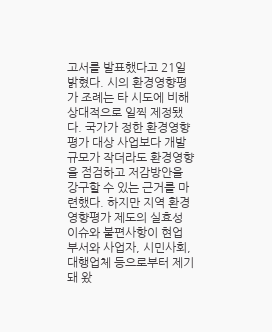고서를 발표했다고 21일 밝혔다. 시의 환경영향평가 조례는 타 시도에 비해 상대적으로 일찍 제정됐다. 국가가 정한 환경영향평가 대상 사업보다 개발 규모가 작더라도 환경영향을 점검하고 저감방안을 강구할 수 있는 근거를 마련했다. 하지만 지역 환경영향평가 제도의 실효성 이슈와 불편사항이 현업 부서와 사업자, 시민사회, 대행업체 등으로부터 제기돼 왔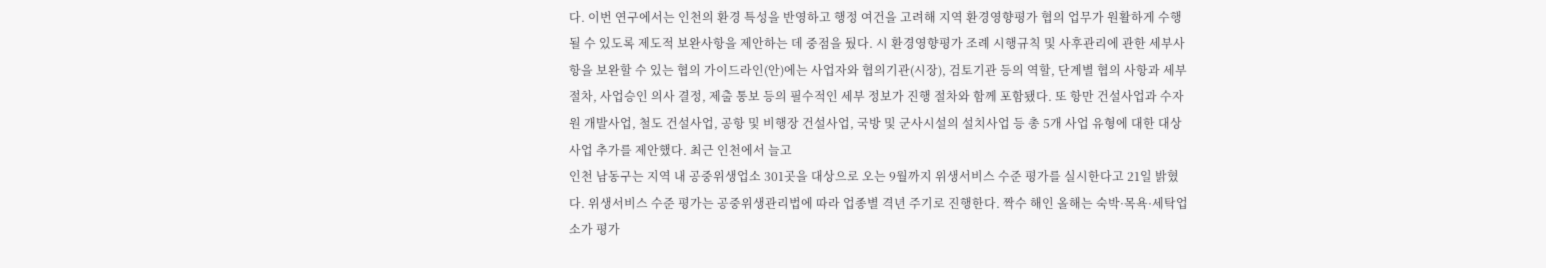다. 이번 연구에서는 인천의 환경 특성을 반영하고 행정 여건을 고려해 지역 환경영향평가 협의 업무가 원활하게 수행될 수 있도록 제도적 보완사항을 제안하는 데 중점을 뒀다. 시 환경영향평가 조례 시행규칙 및 사후관리에 관한 세부사항을 보완할 수 있는 협의 가이드라인(안)에는 사업자와 협의기관(시장), 검토기관 등의 역할, 단계별 협의 사항과 세부 절차, 사업승인 의사 결정, 제출 통보 등의 필수적인 세부 정보가 진행 절차와 함께 포함됐다. 또 항만 건설사업과 수자원 개발사업, 철도 건설사업, 공항 및 비행장 건설사업, 국방 및 군사시설의 설치사업 등 총 5개 사업 유형에 대한 대상사업 추가를 제안했다. 최근 인천에서 늘고
인천 남동구는 지역 내 공중위생업소 301곳을 대상으로 오는 9월까지 위생서비스 수준 평가를 실시한다고 21일 밝혔다. 위생서비스 수준 평가는 공중위생관리법에 따라 업종별 격년 주기로 진행한다. 짝수 해인 올해는 숙박·목욕·세탁업소가 평가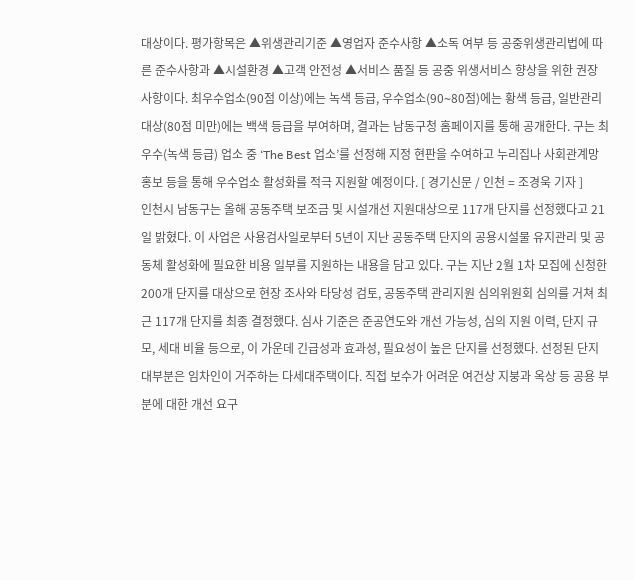대상이다. 평가항목은 ▲위생관리기준 ▲영업자 준수사항 ▲소독 여부 등 공중위생관리법에 따른 준수사항과 ▲시설환경 ▲고객 안전성 ▲서비스 품질 등 공중 위생서비스 향상을 위한 권장 사항이다. 최우수업소(90점 이상)에는 녹색 등급, 우수업소(90∼80점)에는 황색 등급, 일반관리대상(80점 미만)에는 백색 등급을 부여하며, 결과는 남동구청 홈페이지를 통해 공개한다. 구는 최우수(녹색 등급) 업소 중 ‘The Best 업소’를 선정해 지정 현판을 수여하고 누리집나 사회관계망 홍보 등을 통해 우수업소 활성화를 적극 지원할 예정이다. [ 경기신문 / 인천 = 조경욱 기자 ]
인천시 남동구는 올해 공동주택 보조금 및 시설개선 지원대상으로 117개 단지를 선정했다고 21일 밝혔다. 이 사업은 사용검사일로부터 5년이 지난 공동주택 단지의 공용시설물 유지관리 및 공동체 활성화에 필요한 비용 일부를 지원하는 내용을 담고 있다. 구는 지난 2월 1차 모집에 신청한 200개 단지를 대상으로 현장 조사와 타당성 검토, 공동주택 관리지원 심의위원회 심의를 거쳐 최근 117개 단지를 최종 결정했다. 심사 기준은 준공연도와 개선 가능성, 심의 지원 이력, 단지 규모, 세대 비율 등으로, 이 가운데 긴급성과 효과성, 필요성이 높은 단지를 선정했다. 선정된 단지 대부분은 임차인이 거주하는 다세대주택이다. 직접 보수가 어려운 여건상 지붕과 옥상 등 공용 부분에 대한 개선 요구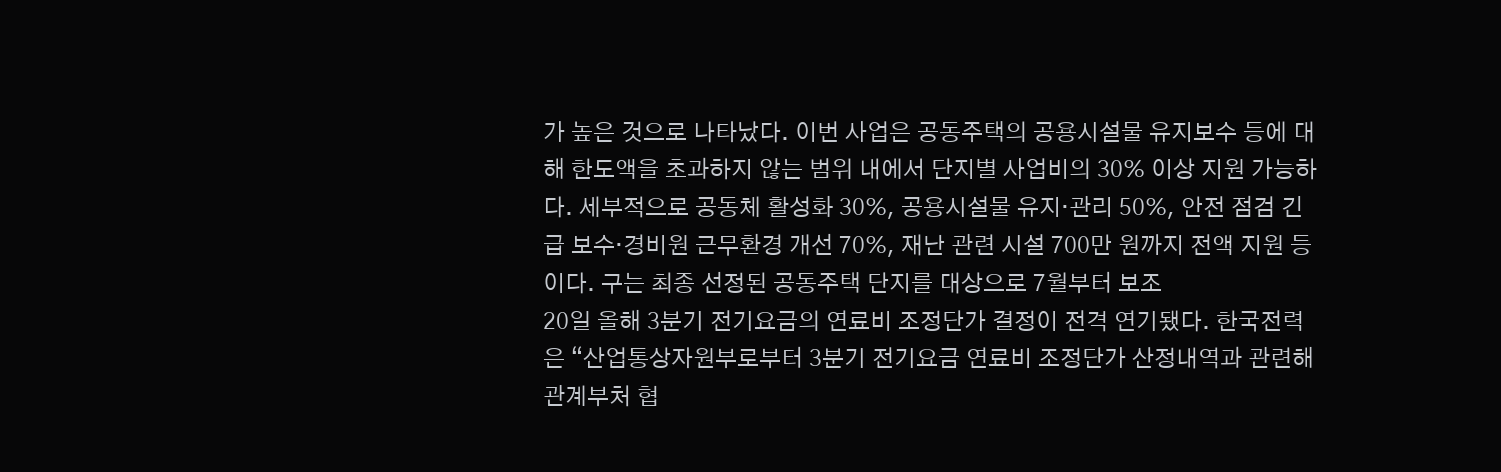가 높은 것으로 나타났다. 이번 사업은 공동주택의 공용시설물 유지보수 등에 대해 한도액을 초과하지 않는 범위 내에서 단지별 사업비의 30% 이상 지원 가능하다. 세부적으로 공동체 활성화 30%, 공용시설물 유지‧관리 50%, 안전 점검 긴급 보수·경비원 근무환경 개선 70%, 재난 관련 시설 700만 원까지 전액 지원 등이다. 구는 최종 선정된 공동주택 단지를 대상으로 7월부터 보조
20일 올해 3분기 전기요금의 연료비 조정단가 결정이 전격 연기됐다. 한국전력은 “산업통상자원부로부터 3분기 전기요금 연료비 조정단가 산정내역과 관련해 관계부처 협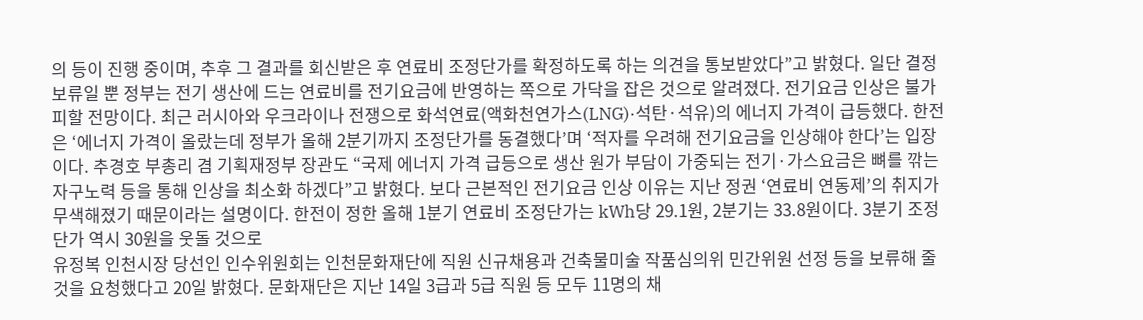의 등이 진행 중이며, 추후 그 결과를 회신받은 후 연료비 조정단가를 확정하도록 하는 의견을 통보받았다”고 밝혔다. 일단 결정 보류일 뿐 정부는 전기 생산에 드는 연료비를 전기요금에 반영하는 쪽으로 가닥을 잡은 것으로 알려졌다. 전기요금 인상은 불가피할 전망이다. 최근 러시아와 우크라이나 전쟁으로 화석연료(액화천연가스(LNG)·석탄·석유)의 에너지 가격이 급등했다. 한전은 ‘에너지 가격이 올랐는데 정부가 올해 2분기까지 조정단가를 동결했다’며 ‘적자를 우려해 전기요금을 인상해야 한다’는 입장이다. 추경호 부총리 겸 기획재정부 장관도 “국제 에너지 가격 급등으로 생산 원가 부담이 가중되는 전기·가스요금은 뼈를 깎는 자구노력 등을 통해 인상을 최소화 하겠다”고 밝혔다. 보다 근본적인 전기요금 인상 이유는 지난 정권 ‘연료비 연동제’의 취지가 무색해졌기 때문이라는 설명이다. 한전이 정한 올해 1분기 연료비 조정단가는 kWh당 29.1원, 2분기는 33.8원이다. 3분기 조정단가 역시 30원을 웃돌 것으로
유정복 인천시장 당선인 인수위원회는 인천문화재단에 직원 신규채용과 건축물미술 작품심의위 민간위원 선정 등을 보류해 줄 것을 요청했다고 20일 밝혔다. 문화재단은 지난 14일 3급과 5급 직원 등 모두 11명의 채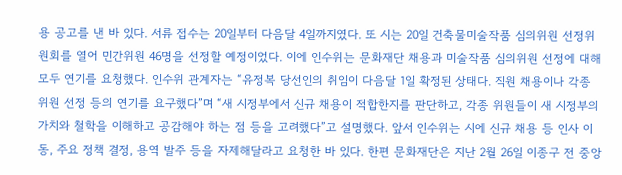용 공고를 낸 바 있다. 서류 접수는 20일부터 다음달 4일까지였다. 또 시는 20일 건축물미술작품 심의위원 선정위원회를 열어 민간위원 46명을 선정할 예정이었다. 이에 인수위는 문화재단 채용과 미술작품 심의위원 선정에 대해 모두 연기를 요청했다. 인수위 관계자는 “유정복 당선인의 취임이 다음달 1일 확정된 상태다. 직원 채용이나 각종 위원 선정 등의 연기를 요구했다”며 “새 시정부에서 신규 채용이 적합한지를 판단하고, 각종 위원들이 새 시정부의 가치와 철학을 이해하고 공감해야 하는 점 등을 고려했다”고 설명했다. 앞서 인수위는 시에 신규 채용 등 인사 이동, 주요 정책 결정, 용역 발주 등을 자제해달라고 요청한 바 있다. 한편 문화재단은 지난 2월 26일 이종구 전 중앙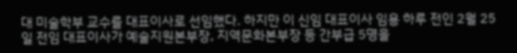대 미술학부 교수를 대표이사로 선임했다. 하지만 이 신임 대표이사 임용 하루 전인 2월 25일 전임 대표이사가 예술지원본부장, 지역문화본부장 등 간부급 5명을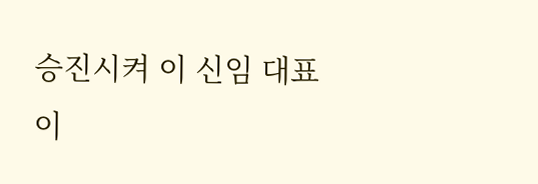승진시켜 이 신임 대표이